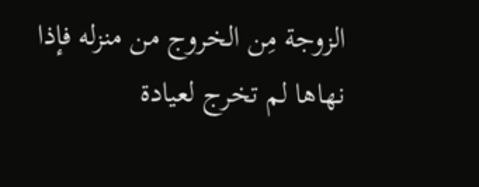الزوجة مِن الخروج من منزله فإذا نهاها لم تخرج لعيادة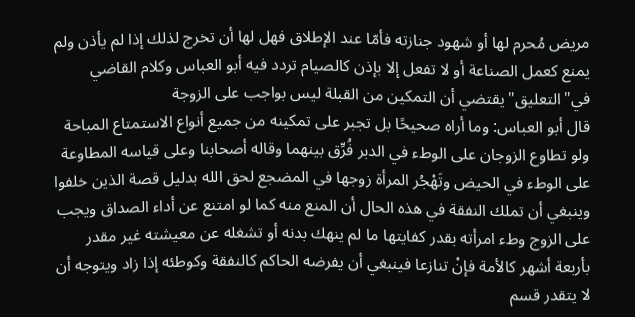مريض مُحرم لها أو شهود جنازته فأمّا عند الإطلاق فهل لها أن تخرج لذلك إذا لم يأذن ولم يمنع كعمل الصناعة أو لا تفعل إلا بإذن كالصيام تردد فيه أبو العباس وكلام القاضي في"التعليق"يقتضي أن التمكين من القبلة ليس بواجب على الزوجة
قال أبو العباس: وما أراه صحيحًا بل تجبر على تمكينه من جميع أنواع الاستمتاع المباحة ولو تطاوع الزوجان على الوطء في الدبر فُرِّق بينهما وقاله أصحابنا وعلى قياسه المطاوعة على الوطء في الحيض وتَهْجُر المرأة زوجها في المضجع لحق الله بدليل قصة الذين خلفوا وينبغي أن تملك النفقة في هذه الحال أن المنع منه كما لو امتنع عن أداء الصداق ويجب على الزوج وطء امرأته بقدر كفايتها ما لم ينهك بدنه أو تشغله عن معيشته غير مقدر بأربعة أشهر كالأمة فإنْ تنازعا فينبغي أن يفرضه الحاكم كالنفقة وكوطئه إذا زاد ويتوجه أن لا يتقدر قسم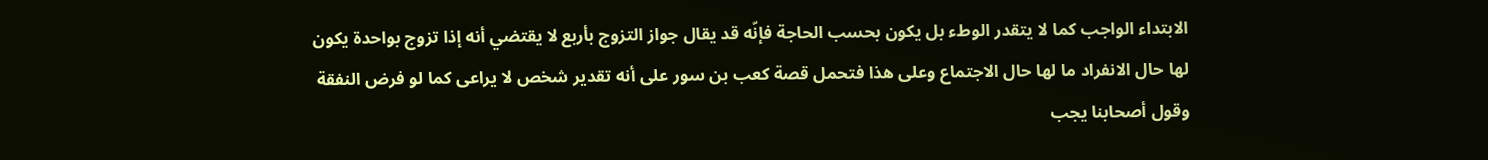الابتداء الواجب كما لا يتقدر الوطء بل يكون بحسب الحاجة فإنّه قد يقال جواز التزوج بأربع لا يقتضي أنه إذا تزوج بواحدة يكون لها حال الانفراد ما لها حال الاجتماع وعلى هذا فتحمل قصة كعب بن سور على أنه تقدير شخص لا يراعى كما لو فرض النفقة وقول أصحابنا يجب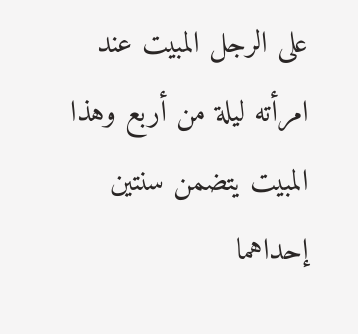على الرجل المبيت عند امرأته ليلة من أربع وهذا المبيت يتضمن سنتين إحداهما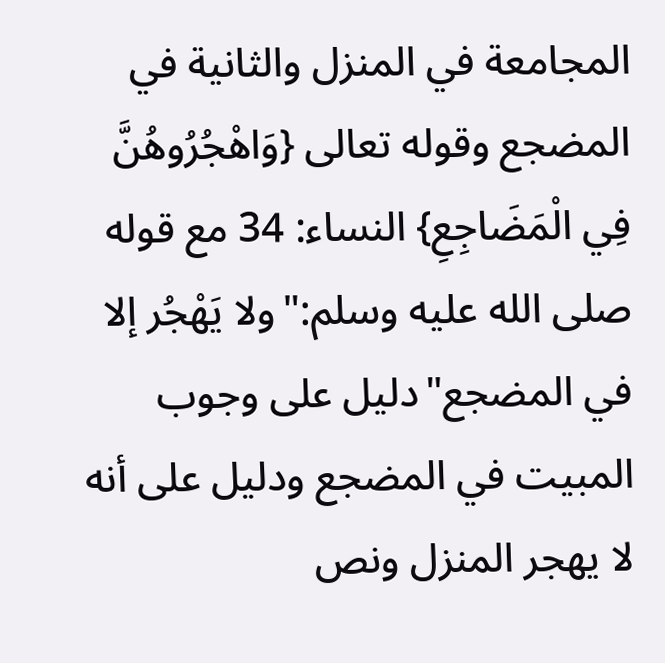المجامعة في المنزل والثانية في المضجع وقوله تعالى {وَاهْجُرُوهُنَّ فِي الْمَضَاجِعِ} النساء: 34 مع قوله صلى الله عليه وسلم:"ولا يَهْجُر إلا في المضجع"دليل على وجوب المبيت في المضجع ودليل على أنه لا يهجر المنزل ونص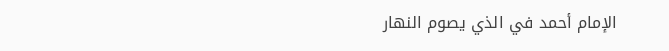الإمام أحمد في الذي يصوم النهار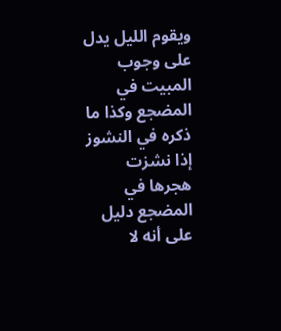ويقوم الليل يدل على وجوب المبيت في المضجع وكذا ما ذكره في النشوز إذا نشزت هجرها في المضجع دليل على أنه لا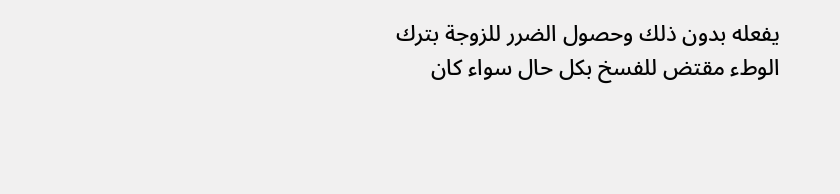يفعله بدون ذلك وحصول الضرر للزوجة بترك الوطء مقتض للفسخ بكل حال سواء كان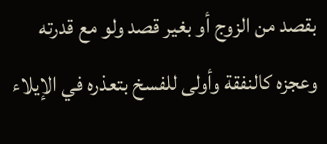بقصد من الزوج أو بغير قصد ولو مع قدرته وعجزه كالنفقة وأولى للفسخ بتعذره في الإيلاء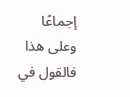إجماعًا وعلى هذا فالقول في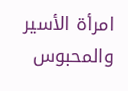امرأة الأسير والمحبوس